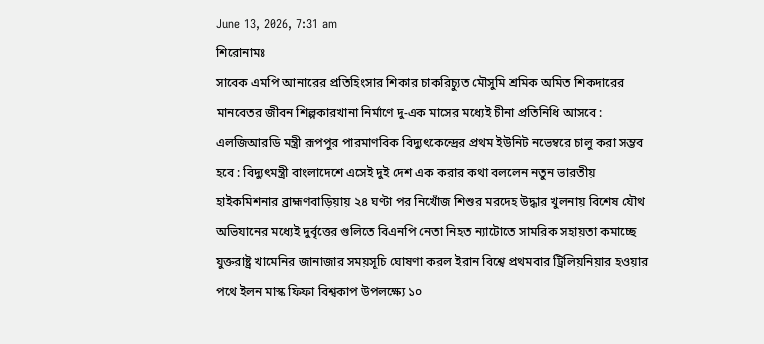June 13, 2026, 7:31 am
শিরোনামঃ
সাবেক এমপি আনারের প্রতিহিংসার শিকার চাকরিচ্যুত মৌসুমি শ্রমিক অমিত শিকদারের মানবেতর জীবন শিল্পকারখানা নির্মাণে দু-এক মাসের মধ্যেই চীনা প্রতিনিধি আসবে : এলজিআরডি মন্ত্রী রূপপুর পারমাণবিক বিদ্যুৎকেন্দ্রের প্রথম ইউনিট নভেম্বরে চালু করা সম্ভব হবে : বিদ্যুৎমন্ত্রী বাংলাদেশে এসেই দুই দেশ এক করার কথা বললেন নতুন ভারতীয় হাইকমিশনার ব্রাহ্মণবাড়িয়ায় ২৪ ঘণ্টা পর নিখোঁজ শিশুর মরদেহ উদ্ধার খুলনায় বিশেষ যৌথ অভিযানের মধ্যেই দুর্বৃত্তের গুলিতে বিএনপি নেতা নিহত ন্যাটোতে সামরিক সহায়তা কমাচ্ছে যুক্তরাষ্ট্র খামেনির জানাজার সময়সূচি ঘোষণা করল ইরান বিশ্বে প্রথমবার ট্রিলিয়নিয়ার হওয়ার পথে ইলন মাস্ক ফিফা বিশ্বকাপ উপলক্ষ্যে ১০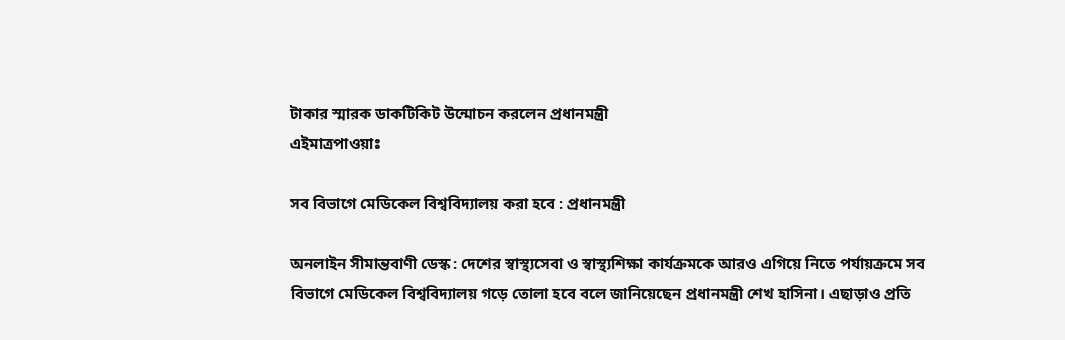টাকার স্মারক ডাকটিকিট উন্মোচন করলেন প্রধানমন্ত্রী
এইমাত্রপাওয়াঃ

সব বিভাগে মেডিকেল বিশ্ববিদ্যালয় করা হবে : প্রধানমন্ত্রী

অনলাইন সীমান্তবাণী ডেস্ক : দেশের স্বাস্থ্যসেবা ও স্বাস্থ্যশিক্ষা কার্যক্রমকে আরও এগিয়ে নিতে পর্যায়ক্রমে সব বিভাগে মেডিকেল বিশ্ববিদ্যালয় গড়ে তোলা হবে বলে জানিয়েছেন প্রধানমন্ত্রী শেখ হাসিনা। এছাড়াও প্রতি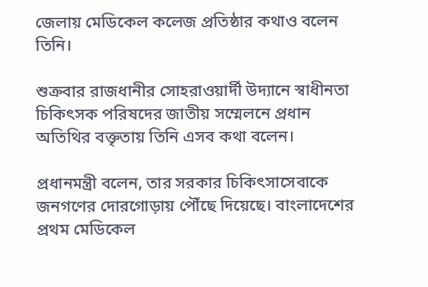জেলায় মেডিকেল কলেজ প্রতিষ্ঠার কথাও বলেন তিনি।

শুক্রবার রাজধানীর সোহরাওয়ার্দী উদ্যানে স্বাধীনতা চিকিৎসক পরিষদের জাতীয় সম্মেলনে প্রধান অতিথির বক্তৃতায় তিনি এসব কথা বলেন।

প্রধানমন্ত্রী বলেন, তার সরকার চিকিৎসাসেবাকে জনগণের দোরগোড়ায় পৌঁছে দিয়েছে। বাংলাদেশের প্রথম মেডিকেল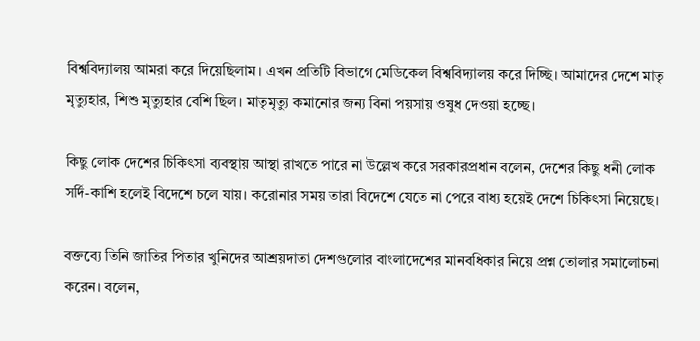বিশ্ববিদ্যালয় আমরা করে দিয়েছিলাম। এখন প্রতিটি বিভাগে মেডিকেল বিশ্ববিদ্যালয় করে দিচ্ছি। আমাদের দেশে মাতৃ মৃত্যুহার, শিশু মৃত্যুহার বেশি ছিল। মাতৃমৃত্যু কমানোর জন্য বিনা পয়সায় ওষুধ দেওয়া হচ্ছে।

কিছু লোক দেশের চিকিৎসা ব্যবস্থায় আস্থা রাখতে পারে না উল্লেখ করে সরকারপ্রধান বলেন, দেশের কিছু ধনী লোক সর্দি-কাশি হলেই বিদেশে চলে যায়। করোনার সময় তারা বিদেশে যেতে না পেরে বাধ্য হয়েই দেশে চিকিৎসা নিয়েছে।

বক্তব্যে তিনি জাতির পিতার খুনিদের আশ্রয়দাতা দেশগুলোর বাংলাদেশের মানবধিকার নিয়ে প্রশ্ন তোলার সমালোচনা করেন। বলেন,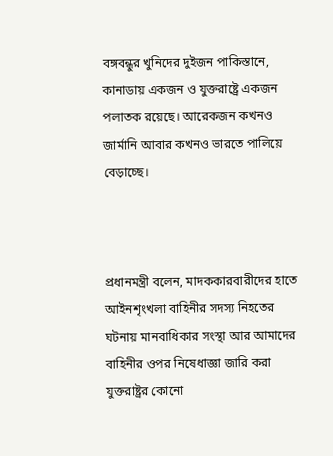বঙ্গবন্ধুর খুনিদের দুইজন পাকিস্তানে, কানাডায় একজন ও যুক্তরাষ্ট্রে একজন পলাতক রয়েছে। আরেকজন কখনও জার্মানি আবার কখনও ভারতে পালিয়ে বেড়াচ্ছে।



প্রধানমন্ত্রী বলেন, মাদককারবারীদের হাতে আইনশৃংখলা বাহিনীর সদস্য নিহতের ঘটনায় মানবাধিকার সংস্থা আর আমাদের বাহিনীর ওপর নিষেধাজ্ঞা জারি করা যুক্তরাষ্ট্রর কোনো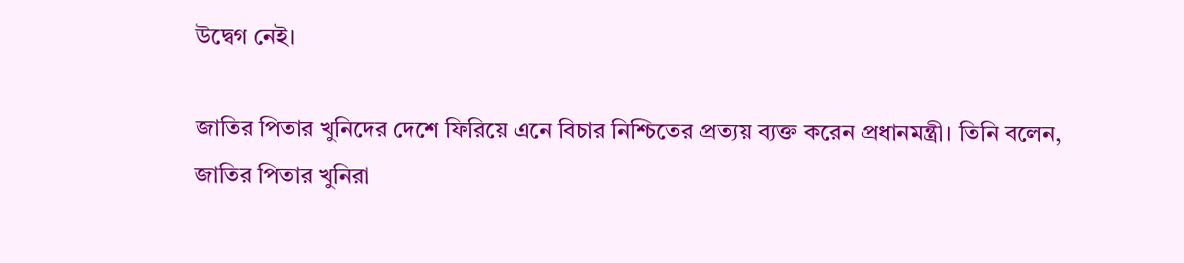উদ্বেগ নেই।

জাতির পিতার খুনিদের দেশে ফিরিয়ে এনে বিচার নিশ্চিতের প্রত্যয় ব্যক্ত করেন প্রধানমন্ত্রী। তিনি বলেন, জাতির পিতার খুনিরা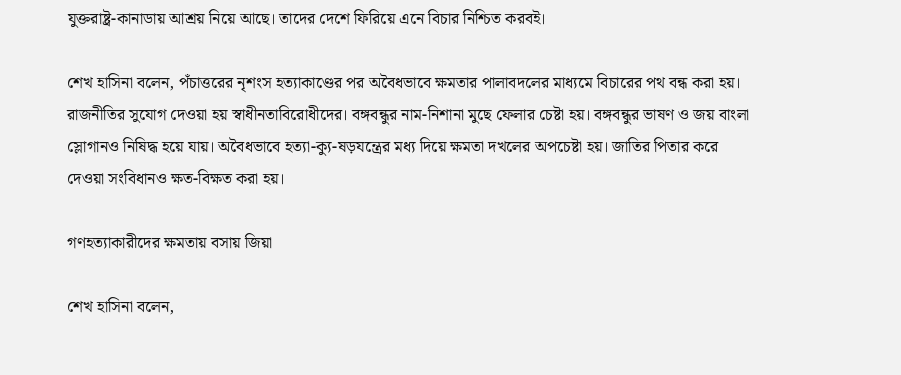যুক্তরাষ্ট্র-কানাডায় আশ্রয় নিয়ে আছে। তাদের দেশে ফিরিয়ে এনে বিচার নিশ্চিত করবই।

শেখ হাসিনা বলেন, পঁচাত্তরের নৃশংস হত্যাকাণ্ডের পর অবৈধভাবে ক্ষমতার পালাবদলের মাধ্যমে বিচারের পথ বন্ধ করা হয়। রাজনীতির সুযোগ দেওয়া হয় স্বাধীনতাবিরোধীদের। বঙ্গবন্ধুর নাম-নিশানা মুছে ফেলার চেষ্টা হয়। বঙ্গবন্ধুর ভাষণ ও জয় বাংলা স্লোগানও নিষিদ্ধ হয়ে যায়। অবৈধভাবে হত্যা-ক্যু-ষড়যন্ত্রের মধ্য দিয়ে ক্ষমতা দখলের অপচেষ্টা হয়। জাতির পিতার করে দেওয়া সংবিধানও ক্ষত-বিক্ষত করা হয়।

গণহত্যাকারীদের ক্ষমতায় বসায় জিয়া

শেখ হাসিনা বলেন,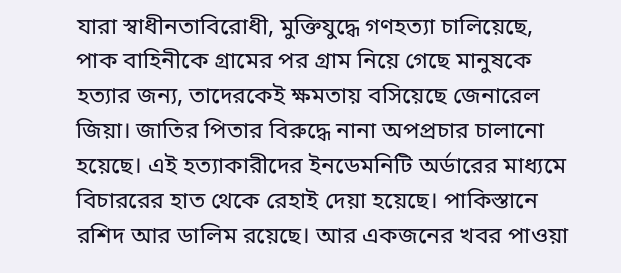যারা স্বাধীনতাবিরোধী, মুক্তিযুদ্ধে গণহত্যা চালিয়েছে, পাক বাহিনীকে গ্রামের পর গ্রাম নিয়ে গেছে মানুষকে হত্যার জন্য, তাদেরকেই ক্ষমতায় বসিয়েছে জেনারেল জিয়া। জাতির পিতার বিরুদ্ধে নানা অপপ্রচার চালানো হয়েছে। এই হত্যাকারীদের ইনডেমনিটি অর্ডারের মাধ্যমে বিচাররের হাত থেকে রেহাই দেয়া হয়েছে। পাকিস্তানে রশিদ আর ডালিম রয়েছে। আর একজনের খবর পাওয়া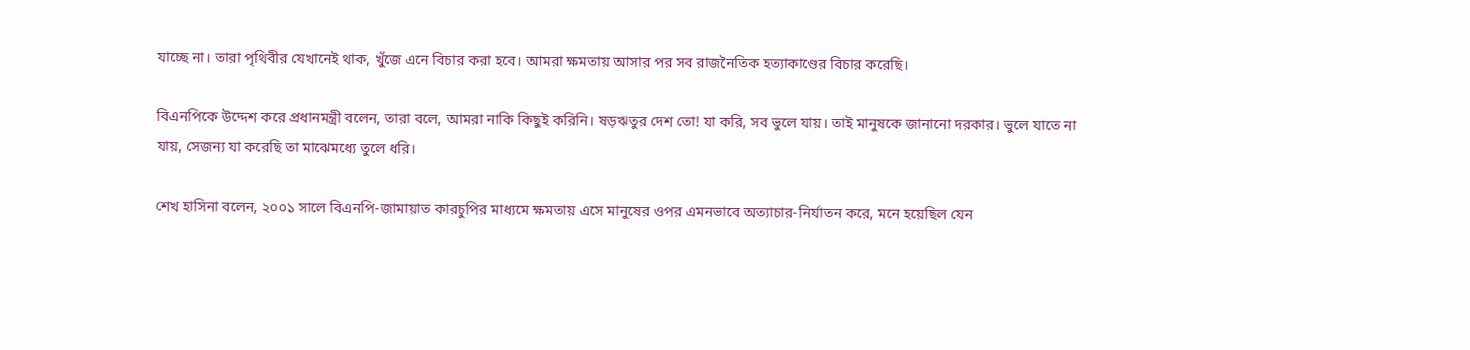যাচ্ছে না। তারা পৃথিবীর যেখানেই থাক, খুঁজে এনে বিচার করা হবে। আমরা ক্ষমতায় আসার পর সব রাজনৈতিক হত্যাকাণ্ডের বিচার করেছি।

বিএনপিকে উদ্দেশ করে প্রধানমন্ত্রী বলেন, তারা বলে, আমরা নাকি কিছুই করিনি। ষড়ঋতুর দেশ তো! যা করি, সব ভুলে যায়। তাই মানুষকে জানানো দরকার। ভুলে যাতে না যায়, সেজন্য যা করেছি তা মাঝেমধ্যে তুলে ধরি।

শেখ হাসিনা বলেন, ২০০১ সালে বিএনপি-জামায়াত কারচুপির মাধ্যমে ক্ষমতায় এসে মানুষের ওপর এমনভাবে অত্যাচার-নির্যাতন করে, মনে হয়েছিল যেন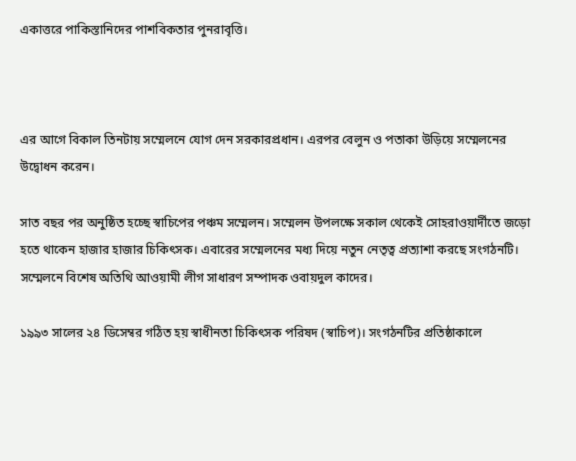একাত্তরে পাকিস্তানিদের পাশবিকতার পুনরাবৃত্তি।



এর আগে বিকাল তিনটায় সম্মেলনে যোগ দেন সরকারপ্রধান। এরপর বেলুন ও পতাকা উড়িয়ে সম্মেলনের উদ্বোধন করেন।

সাত বছর পর অনুষ্ঠিত হচ্ছে স্বাচিপের পঞ্চম সম্মেলন। সম্মেলন উপলক্ষে সকাল থেকেই সোহরাওয়ার্দীতে জড়ো হতে থাকেন হাজার হাজার চিকিৎসক। এবারের সম্মেলনের মধ্য দিয়ে নতুন নেতৃত্ব প্রত্যাশা করছে সংগঠনটি। সম্মেলনে বিশেষ অতিথি আওয়ামী লীগ সাধারণ সম্পাদক ওবায়দুল কাদের।

১৯৯৩ সালের ২৪ ডিসেম্বর গঠিত হয় স্বাধীনতা চিকিৎসক পরিষদ (স্বাচিপ)। সংগঠনটির প্রতিষ্ঠাকালে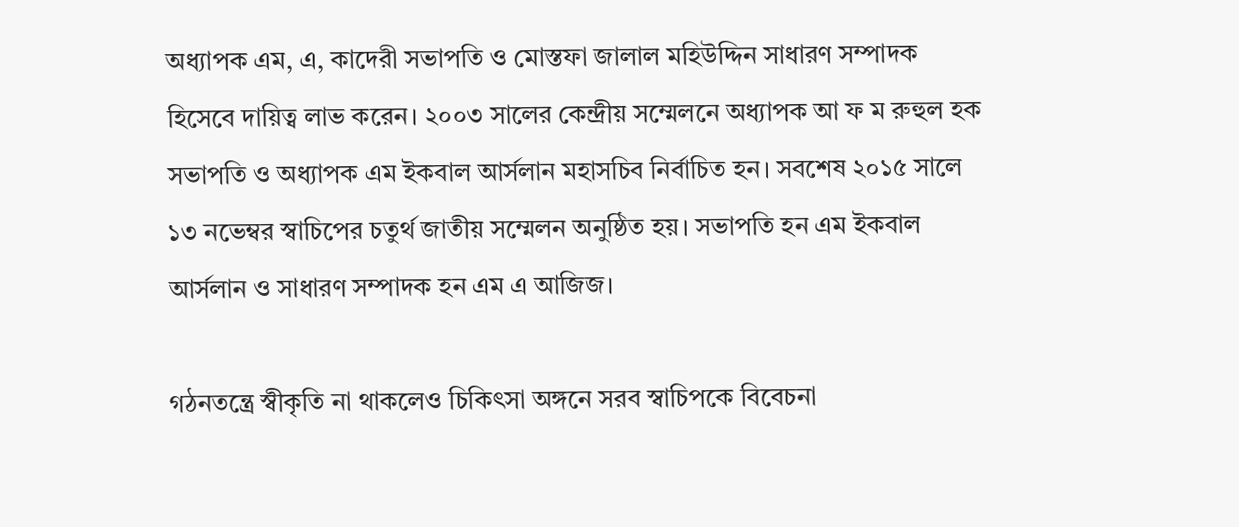অধ্যাপক এম, এ, কাদেরী সভাপতি ও মোস্তফা জালাল মহিউদ্দিন সাধারণ সম্পাদক হিসেবে দায়িত্ব লাভ করেন। ২০০৩ সালের কেন্দ্রীয় সম্মেলনে অধ্যাপক আ ফ ম রুহুল হক সভাপতি ও অধ্যাপক এম ইকবাল আর্সলান মহাসচিব নির্বাচিত হন। সবশেষ ২০১৫ সালে ১৩ নভেম্বর স্বাচিপের চতুর্থ জাতীয় সম্মেলন অনুষ্ঠিত হয়। সভাপতি হন এম ইকবাল আর্সলান ও সাধারণ সম্পাদক হন এম এ আজিজ।

গঠনতন্ত্রে স্বীকৃতি না থাকলেও চিকিৎসা অঙ্গনে সরব স্বাচিপকে বিবেচনা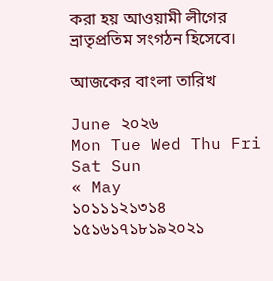করা হয় আওয়ামী লীগের ভ্রাতৃপ্রতিম সংগঠন হিসেবে।

আজকের বাংলা তারিখ

June ২০২৬
Mon Tue Wed Thu Fri Sat Sun
« May
১০১১১২১৩১৪
১৫১৬১৭১৮১৯২০২১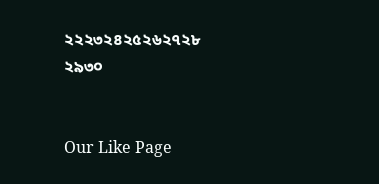২২২৩২৪২৫২৬২৭২৮
২৯৩০


Our Like Page